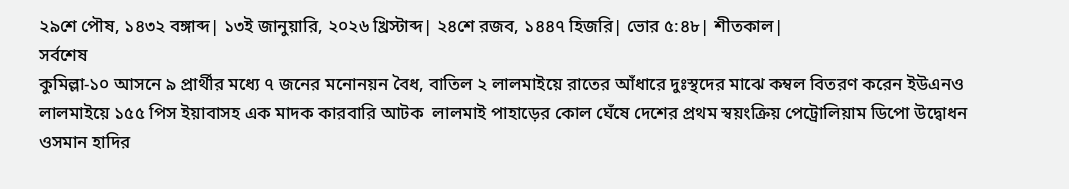২৯শে পৌষ, ১৪৩২ বঙ্গাব্দ| ১৩ই জানুয়ারি, ২০২৬ খ্রিস্টাব্দ| ২৪শে রজব, ১৪৪৭ হিজরি| ভোর ৫:৪৮| শীতকাল|
সর্বশেষ
কুমিল্লা-১০ আসনে ৯ প্রার্থীর মধ্যে ৭ জনের মনোনয়ন বৈধ, বাতিল ২ লালমাইয়ে রাতের আঁধারে দুঃস্থদের মাঝে কম্বল বিতরণ করেন ইউএনও  লালমাইয়ে ১৫৫ পিস ইয়াবাসহ এক মাদক কারবারি আটক  লালমাই পাহাড়ের কোল ঘেঁষে দেশের প্রথম স্বয়ংক্রিয় পেট্রোলিয়াম ডিপো উদ্বোধন  ওসমান হাদির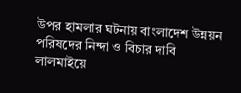উপর হামলার ঘটনায় বাংলাদেশ উন্নয়ন পরিষদের নিন্দা ও বিচার দাবি  লালমাইয়ে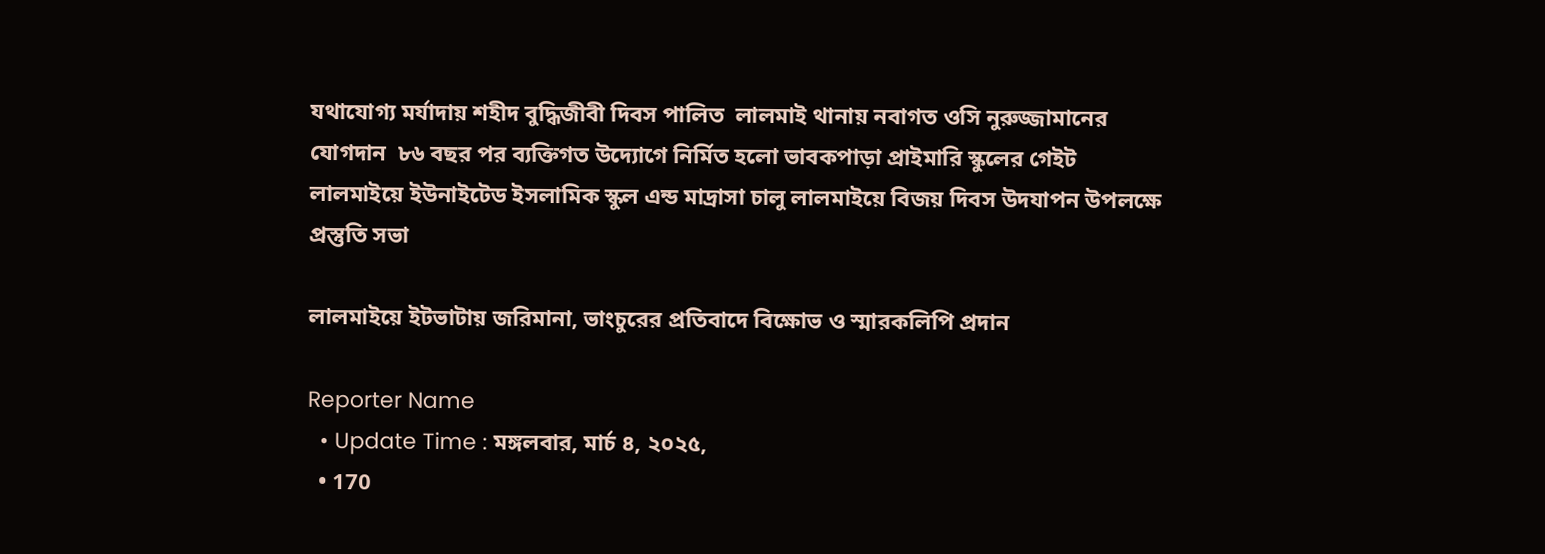যথাযোগ্য মর্যাদায় শহীদ বুদ্ধিজীবী দিবস পালিত  লালমাই থানায় নবাগত ওসি নুরুজ্জামানের যোগদান  ৮৬ বছর পর ব্যক্তিগত উদ্যোগে নির্মিত হলো ভাবকপাড়া প্রাইমারি স্কুলের গেইট  লালমাইয়ে ইউনাইটেড ইসলামিক স্কুল এন্ড মাদ্রাসা চালু লালমাইয়ে বিজয় দিবস উদযাপন উপলক্ষে প্রস্তুতি সভা

লালমাইয়ে ইটভাটায় জরিমানা, ভাংচুরের প্রতিবাদে বিক্ষোভ ও স্মারকলিপি প্রদান

Reporter Name
  • Update Time : মঙ্গলবার, মার্চ ৪, ২০২৫,
  • 170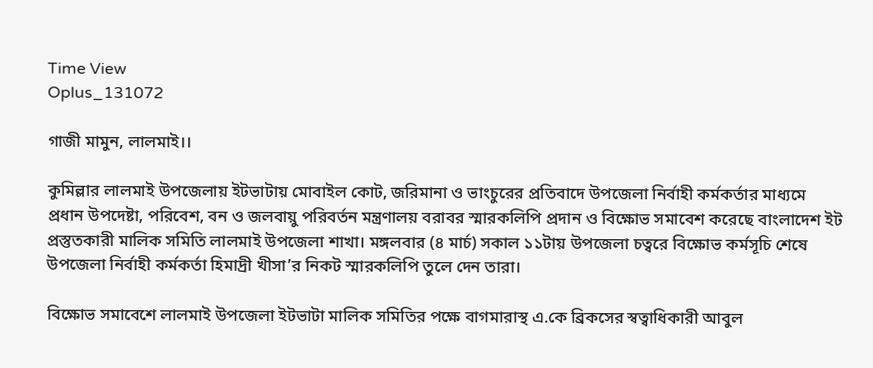Time View
Oplus_131072

গাজী মামুন, লালমাই।।

কুমিল্লার লালমাই উপজেলায় ইটভাটায় মোবাইল কোট, জরিমানা ও ভাংচুরের প্রতিবাদে উপজেলা নির্বাহী কর্মকর্তার মাধ্যমে প্রধান উপদেষ্টা, পরিবেশ, বন ও জলবায়ু পরিবর্তন মন্ত্রণালয় বরাবর স্মারকলিপি প্রদান ও বিক্ষোভ সমাবেশ করেছে বাংলাদেশ ইট প্রস্তুতকারী মালিক সমিতি লালমাই উপজেলা শাখা। মঙ্গলবার (৪ মার্চ) সকাল ১১টায় উপজেলা চত্বরে বিক্ষোভ কর্মসূচি শেষে উপজেলা নির্বাহী কর্মকর্তা হিমাদ্রী খীসা’র নিকট স্মারকলিপি তুলে দেন তারা।

বিক্ষোভ সমাবেশে লালমাই উপজেলা ইটভাটা মালিক সমিতির পক্ষে বাগমারাস্থ এ.কে ব্রিকসের স্বত্বাধিকারী আবুল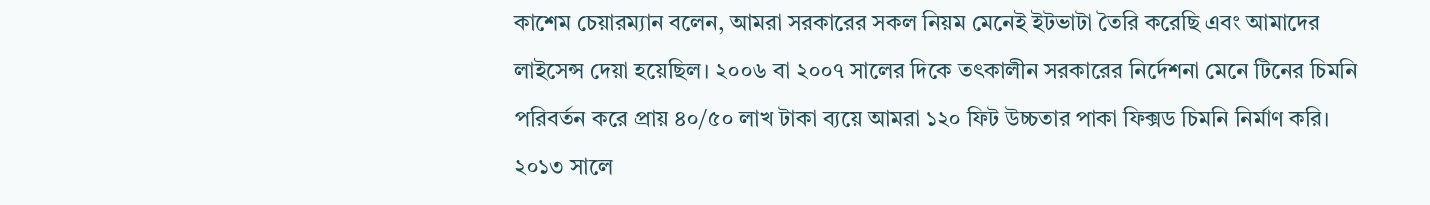কাশেম চেয়ারম্যান বলেন, আমরা সরকারের সকল নিয়ম মেনেই ইটভাটা তৈরি করেছি এবং আমাদের লাইসেন্স দেয়া হয়েছিল। ২০০৬ বা ২০০৭ সালের দিকে তৎকালীন সরকারের নির্দেশনা মেনে টিনের চিমনি পরিবর্তন করে প্রায় ৪০/৫০ লাখ টাকা ব্যয়ে আমরা ১২০ ফিট উচ্চতার পাকা ফিক্সড চিমনি নির্মাণ করি। ২০১৩ সালে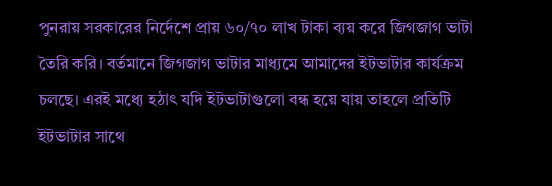পুনরায় সরকারের নির্দেশে প্রায় ৬০/৭০ লাখ টাকা ব্যয় করে জিগজাগ ভাটা তৈরি করি। বর্তমানে জিগজাগ ভাটার মাধ্যমে আমাদের ইটভাটার কার্যক্রম চলছে। এরই মধ্যে হঠাৎ যদি ইটভাটাগুলো বন্ধ হয়ে যায় তাহলে প্রতিটি ইটভাটার সাথে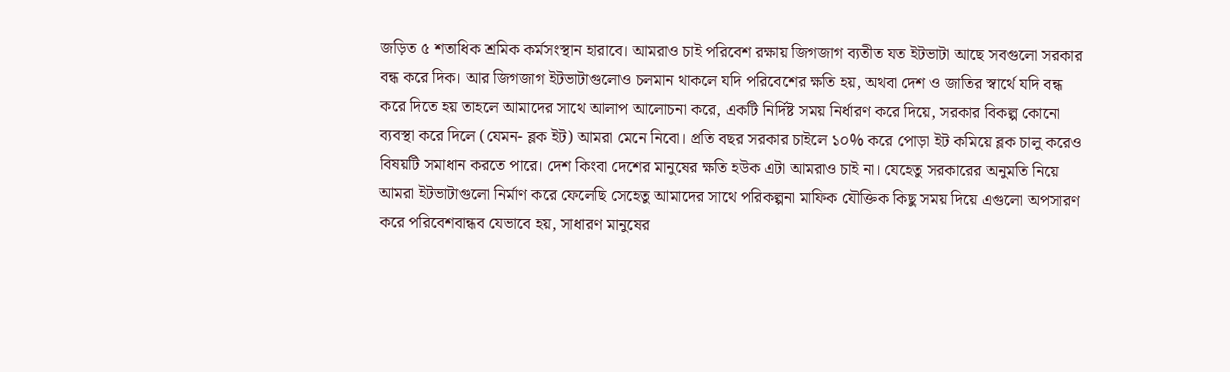জড়িত ৫ শতাধিক শ্রমিক কর্মসংস্থান হারাবে। আমরাও চাই পরিবেশ রক্ষায় জিগজাগ ব্যতীত যত ইটভাটা আছে সবগুলো সরকার বন্ধ করে দিক। আর জিগজাগ ইটভাটাগুলোও চলমান থাকলে যদি পরিবেশের ক্ষতি হয়, অথবা দেশ ও জাতির স্বার্থে যদি বন্ধ করে দিতে হয় তাহলে আমাদের সাথে আলাপ আলোচনা করে, একটি নির্দিষ্ট সময় নির্ধারণ করে দিয়ে, সরকার বিকল্প কোনো ব্যবস্থা করে দিলে (যেমন- ব্লক ইট) আমরা মেনে নিবো। প্রতি বছর সরকার চাইলে ১০% করে পোড়া ইট কমিয়ে ব্লক চালু করেও বিষয়টি সমাধান করতে পারে। দেশ কিংবা দেশের মানুষের ক্ষতি হউক এটা আমরাও চাই না। যেহেতু সরকারের অনুমতি নিয়ে আমরা ইটভাটাগুলো নির্মাণ করে ফেলেছি সেহেতু আমাদের সাথে পরিকল্পনা মাফিক যৌক্তিক কিছু সময় দিয়ে এগুলো অপসারণ করে পরিবেশবান্ধব যেভাবে হয়, সাধারণ মানুষের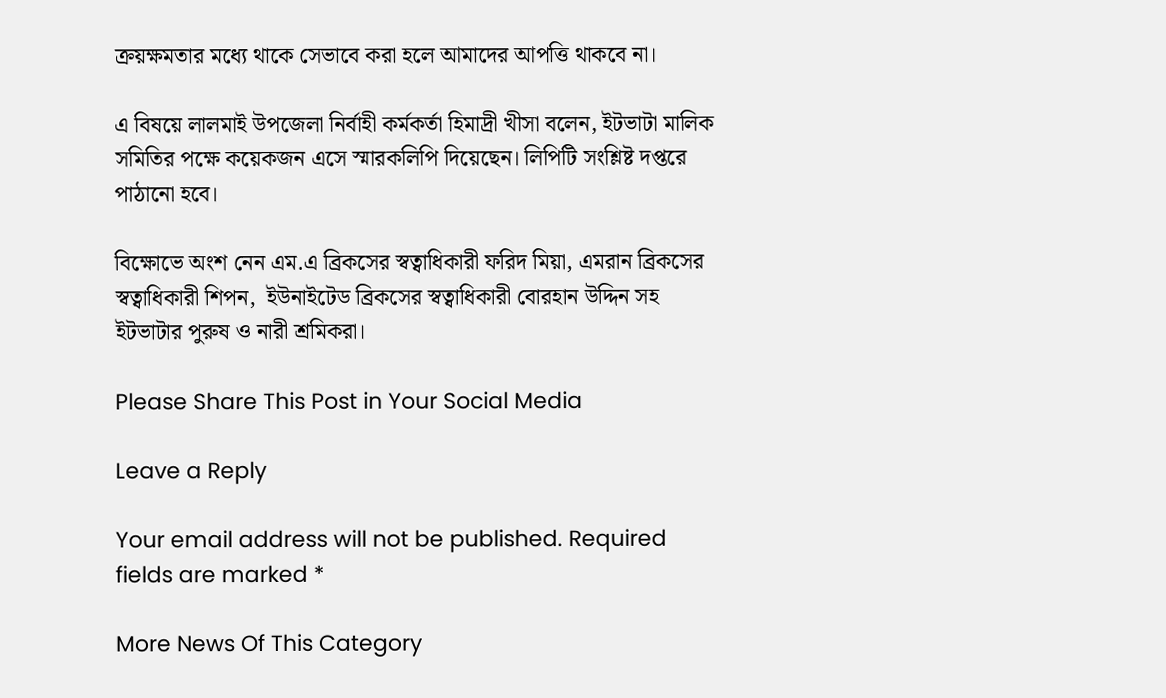ক্রয়ক্ষমতার মধ্যে থাকে সেভাবে করা হলে আমাদের আপত্তি থাকবে না।

এ বিষয়ে লালমাই উপজেলা নির্বাহী কর্মকর্তা হিমাদ্রী খীসা বলেন, ইটভাটা মালিক সমিতির পক্ষে কয়েকজন এসে স্মারকলিপি দিয়েছেন। লিপিটি সংশ্লিষ্ট দপ্তরে পাঠানো হবে।

বিক্ষোভে অংশ নেন এম.এ ব্রিকসের স্বত্বাধিকারী ফরিদ মিয়া, এমরান ব্রিকসের স্বত্বাধিকারী শিপন,  ইউনাইটেড ব্রিকসের স্বত্বাধিকারী বোরহান উদ্দিন সহ ইটভাটার পুরুষ ও নারী শ্রমিকরা।

Please Share This Post in Your Social Media

Leave a Reply

Your email address will not be published. Required fields are marked *

More News Of This Category